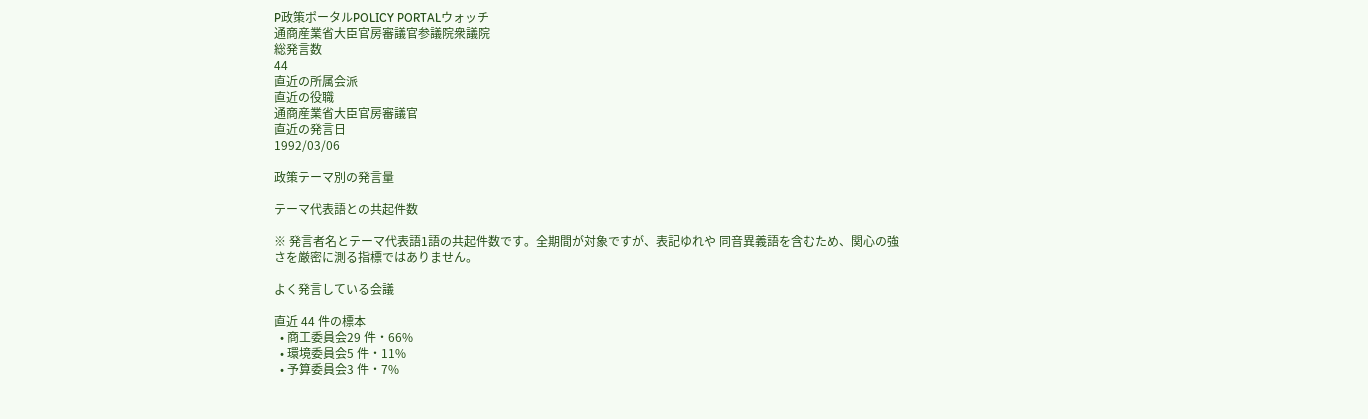P政策ポータルPOLICY PORTALウォッチ
通商産業省大臣官房審議官参議院衆議院
総発言数
44
直近の所属会派
直近の役職
通商産業省大臣官房審議官
直近の発言日
1992/03/06

政策テーマ別の発言量

テーマ代表語との共起件数

※ 発言者名とテーマ代表語1語の共起件数です。全期間が対象ですが、表記ゆれや 同音異義語を含むため、関心の強さを厳密に測る指標ではありません。

よく発言している会議

直近 44 件の標本
  • 商工委員会29 件・66%
  • 環境委員会5 件・11%
  • 予算委員会3 件・7%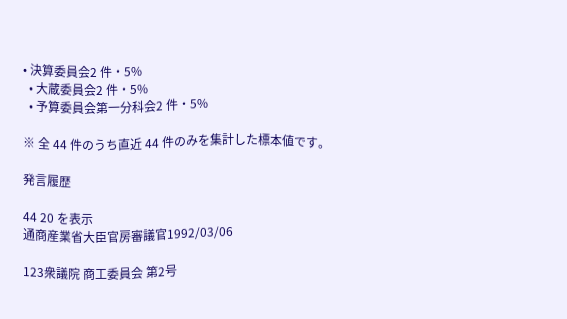• 決算委員会2 件・5%
  • 大蔵委員会2 件・5%
  • 予算委員会第一分科会2 件・5%

※ 全 44 件のうち直近 44 件のみを集計した標本値です。

発言履歴

44 20 を表示
通商産業省大臣官房審議官1992/03/06

123衆議院 商工委員会 第2号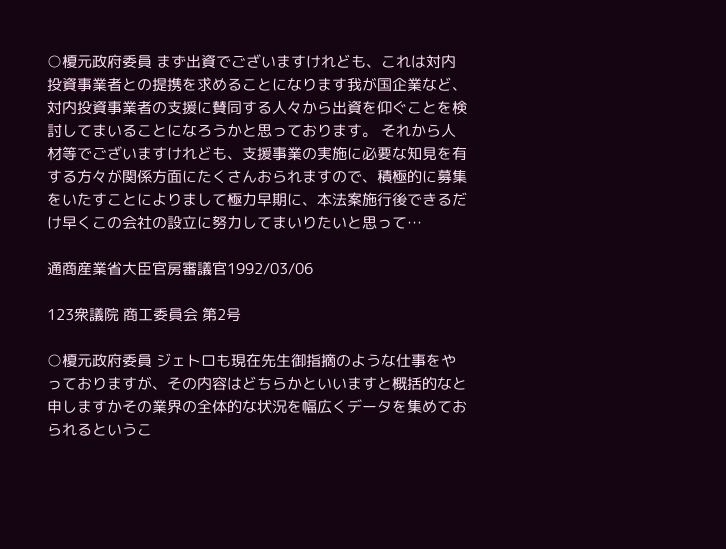○榎元政府委員 まず出資でございますけれども、これは対内投資事業者との提携を求めることになります我が国企業など、対内投資事業者の支援に賛同する人々から出資を仰ぐことを検討してまいることになろうかと思っております。 それから人材等でございますけれども、支援事業の実施に必要な知見を有する方々が関係方面にたくさんおられますので、積極的に募集をいたすことによりまして極力早期に、本法案施行後できるだけ早くこの会社の設立に努力してまいりたいと思って…

通商産業省大臣官房審議官1992/03/06

123衆議院 商工委員会 第2号

○榎元政府委員 ジェトロも現在先生御指摘のような仕事をやっておりますが、その内容はどちらかといいますと概括的なと申しますかその業界の全体的な状況を幅広くデータを集めておられるというこ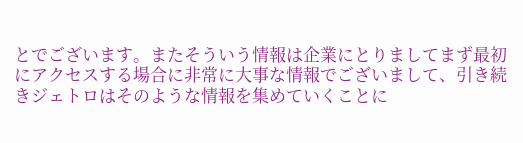とでございます。またそういう情報は企業にとりましてまず最初にアクセスする場合に非常に大事な情報でございまして、引き続きジェトロはそのような情報を集めていくことに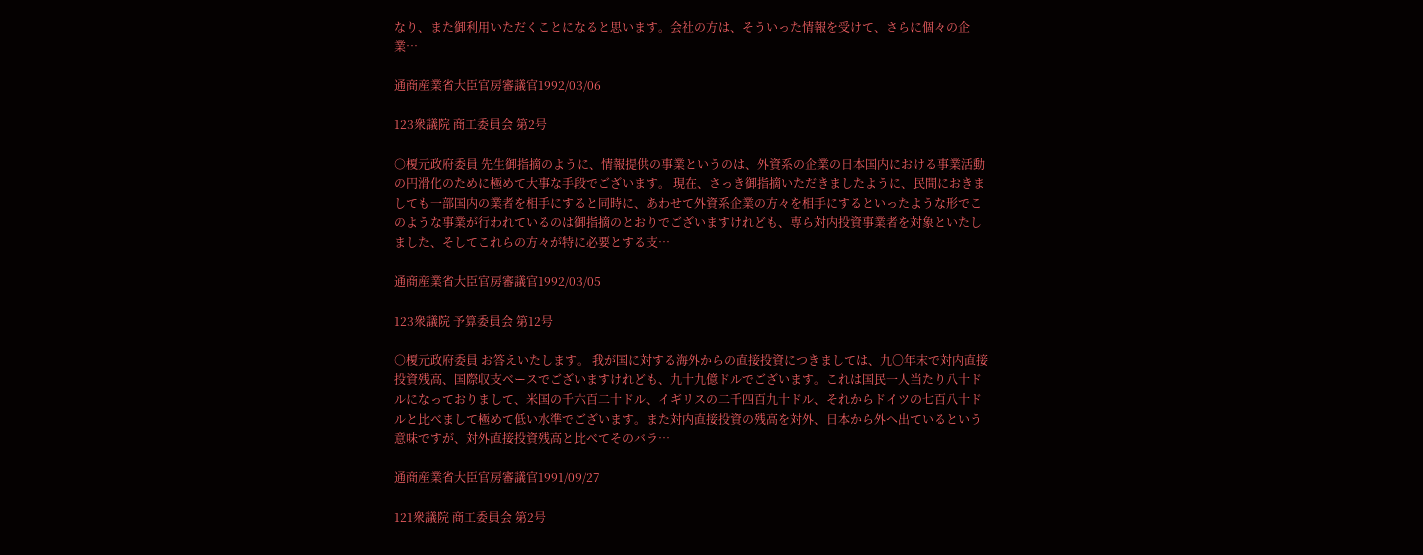なり、また御利用いただくことになると思います。会社の方は、そういった情報を受けて、さらに個々の企業…

通商産業省大臣官房審議官1992/03/06

123衆議院 商工委員会 第2号

○榎元政府委員 先生御指摘のように、情報提供の事業というのは、外資系の企業の日本国内における事業活動の円滑化のために極めて大事な手段でございます。 現在、さっき御指摘いただきましたように、民間におきましても一部国内の業者を相手にすると同時に、あわせて外資系企業の方々を相手にするといったような形でこのような事業が行われているのは御指摘のとおりでございますけれども、専ら対内投資事業者を対象といたしました、そしてこれらの方々が特に必要とする支…

通商産業省大臣官房審議官1992/03/05

123衆議院 予算委員会 第12号

○榎元政府委員 お答えいたします。 我が国に対する海外からの直接投資につきましては、九〇年末で対内直接投資残高、国際収支ベースでございますけれども、九十九億ドルでございます。これは国民一人当たり八十ドルになっておりまして、米国の千六百二十ドル、イギリスの二千四百九十ドル、それからドイツの七百八十ドルと比べまして極めて低い水準でございます。また対内直接投資の残高を対外、日本から外へ出ているという意味ですが、対外直接投資残高と比べてそのバラ…

通商産業省大臣官房審議官1991/09/27

121衆議院 商工委員会 第2号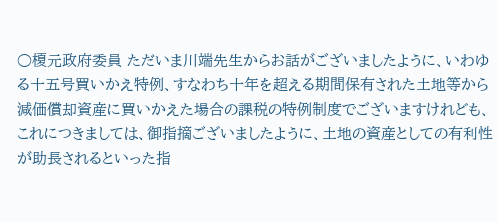○榎元政府委員 ただいま川端先生からお話がございましたように、いわゆる十五号買いかえ特例、すなわち十年を超える期間保有された土地等から減価償却資産に買いかえた場合の課税の特例制度でございますけれども、これにつきましては、御指摘ございましたように、土地の資産としての有利性が助長されるといった指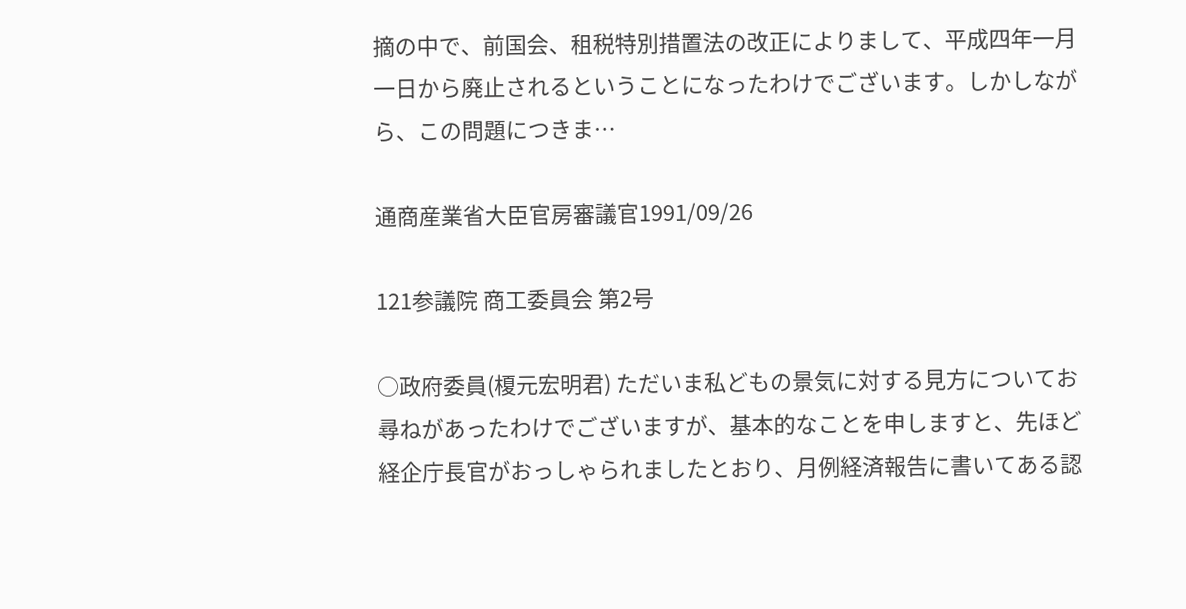摘の中で、前国会、租税特別措置法の改正によりまして、平成四年一月一日から廃止されるということになったわけでございます。しかしながら、この問題につきま…

通商産業省大臣官房審議官1991/09/26

121参議院 商工委員会 第2号

○政府委員(榎元宏明君) ただいま私どもの景気に対する見方についてお尋ねがあったわけでございますが、基本的なことを申しますと、先ほど経企庁長官がおっしゃられましたとおり、月例経済報告に書いてある認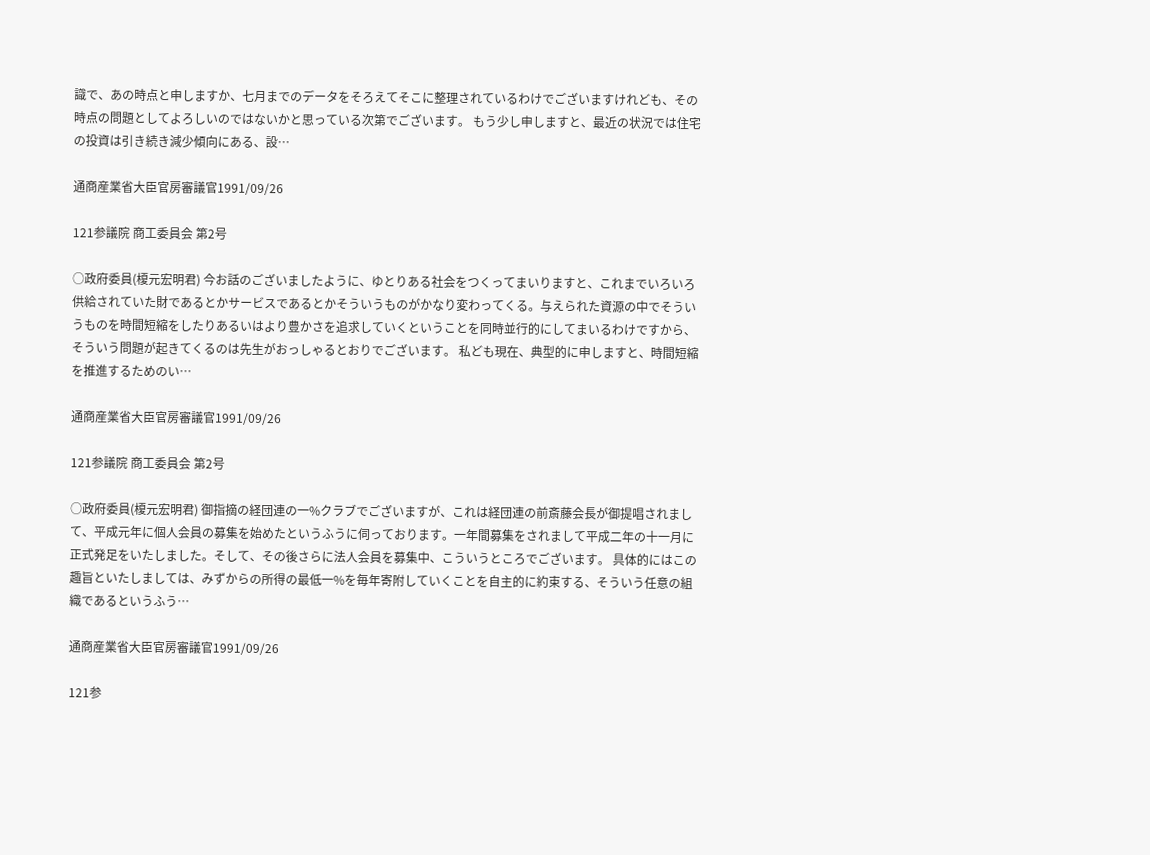識で、あの時点と申しますか、七月までのデータをそろえてそこに整理されているわけでございますけれども、その時点の問題としてよろしいのではないかと思っている次第でございます。 もう少し申しますと、最近の状況では住宅の投資は引き続き減少傾向にある、設…

通商産業省大臣官房審議官1991/09/26

121参議院 商工委員会 第2号

○政府委員(榎元宏明君) 今お話のございましたように、ゆとりある社会をつくってまいりますと、これまでいろいろ供給されていた財であるとかサービスであるとかそういうものがかなり変わってくる。与えられた資源の中でそういうものを時間短縮をしたりあるいはより豊かさを追求していくということを同時並行的にしてまいるわけですから、そういう問題が起きてくるのは先生がおっしゃるとおりでございます。 私ども現在、典型的に申しますと、時間短縮を推進するためのい…

通商産業省大臣官房審議官1991/09/26

121参議院 商工委員会 第2号

○政府委員(榎元宏明君) 御指摘の経団連の一%クラブでございますが、これは経団連の前斎藤会長が御提唱されまして、平成元年に個人会員の募集を始めたというふうに伺っております。一年間募集をされまして平成二年の十一月に正式発足をいたしました。そして、その後さらに法人会員を募集中、こういうところでございます。 具体的にはこの趣旨といたしましては、みずからの所得の最低一%を毎年寄附していくことを自主的に約束する、そういう任意の組織であるというふう…

通商産業省大臣官房審議官1991/09/26

121参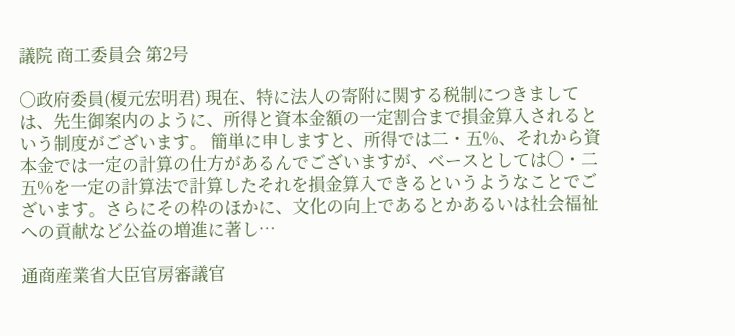議院 商工委員会 第2号

○政府委員(榎元宏明君) 現在、特に法人の寄附に関する税制につきましては、先生御案内のように、所得と資本金額の一定割合まで損金算入されるという制度がございます。 簡単に申しますと、所得では二・五%、それから資本金では一定の計算の仕方があるんでございますが、ベースとしては〇・二五%を一定の計算法で計算したそれを損金算入できるというようなことでございます。さらにその枠のほかに、文化の向上であるとかあるいは社会福祉への貢献など公益の増進に著し…

通商産業省大臣官房審議官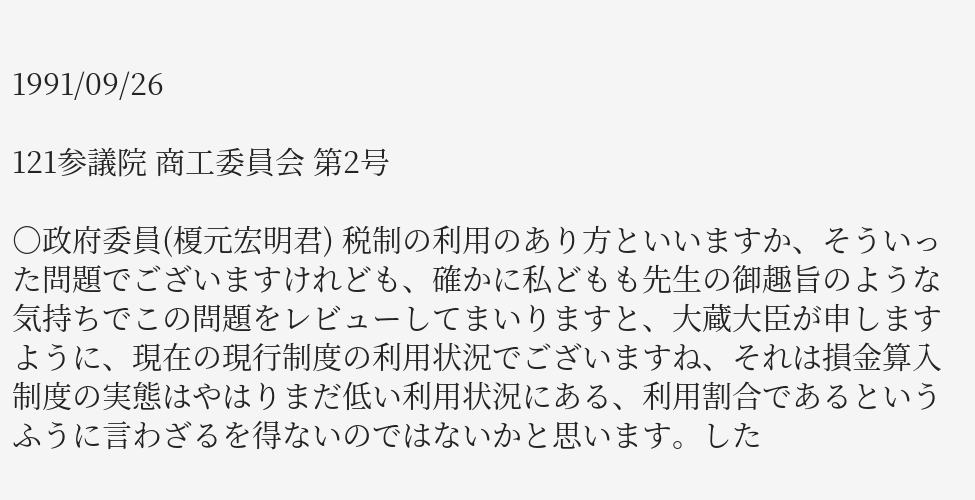1991/09/26

121参議院 商工委員会 第2号

○政府委員(榎元宏明君) 税制の利用のあり方といいますか、そういった問題でございますけれども、確かに私どもも先生の御趣旨のような気持ちでこの問題をレビューしてまいりますと、大蔵大臣が申しますように、現在の現行制度の利用状況でございますね、それは損金算入制度の実態はやはりまだ低い利用状況にある、利用割合であるというふうに言わざるを得ないのではないかと思います。した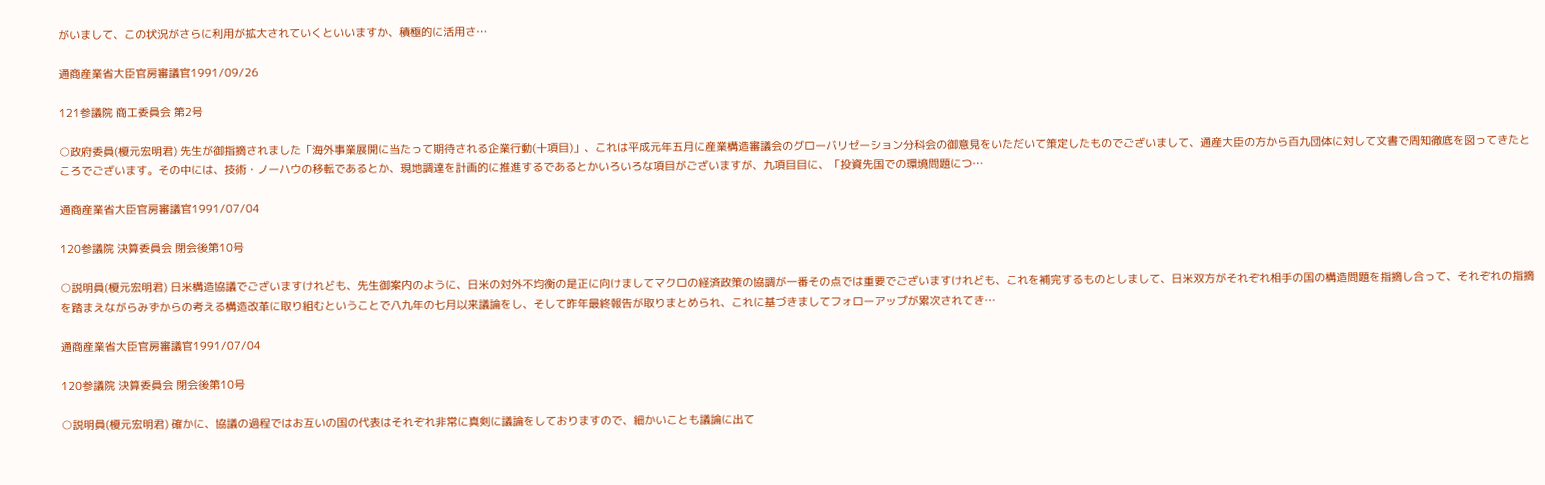がいまして、この状況がさらに利用が拡大されていくといいますか、積極的に活用さ…

通商産業省大臣官房審議官1991/09/26

121参議院 商工委員会 第2号

○政府委員(榎元宏明君) 先生が御指摘されました「海外事業展開に当たって期待される企業行動(十項目)」、これは平成元年五月に産業構造審議会のグローバリゼーション分科会の御意見をいただいて策定したものでございまして、通産大臣の方から百九団体に対して文書で周知徹底を図ってきたところでございます。その中には、技術・ノーハウの移転であるとか、現地調達を計画的に推進するであるとかいろいろな項目がございますが、九項目目に、「投資先国での環境問題につ…

通商産業省大臣官房審議官1991/07/04

120参議院 決算委員会 閉会後第10号

○説明員(榎元宏明君) 日米構造協議でございますけれども、先生御案内のように、日米の対外不均衡の是正に向けましてマクロの経済政策の協調が一番その点では重要でございますけれども、これを補完するものとしまして、日米双方がそれぞれ相手の国の構造問題を指摘し合って、それぞれの指摘を踏まえながらみずからの考える構造改革に取り組むということで八九年の七月以来議論をし、そして昨年最終報告が取りまとめられ、これに基づきましてフォローアップが累次されてき…

通商産業省大臣官房審議官1991/07/04

120参議院 決算委員会 閉会後第10号

○説明員(榎元宏明君) 確かに、協議の過程ではお互いの国の代表はそれぞれ非常に真剣に議論をしておりますので、細かいことも議論に出て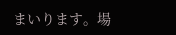まいります。場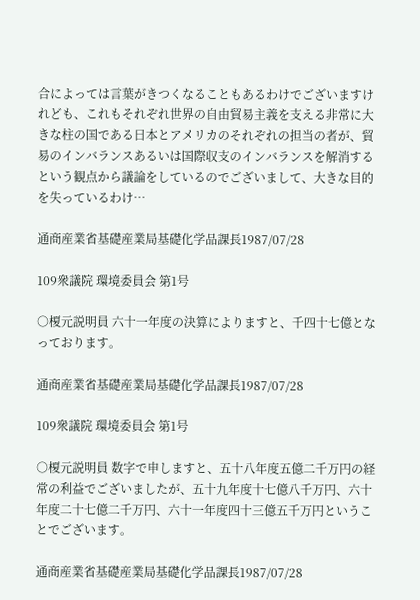合によっては言葉がきつくなることもあるわけでございますけれども、これもそれぞれ世界の自由貿易主義を支える非常に大きな柱の国である日本とアメリカのそれぞれの担当の者が、貿易のインバランスあるいは国際収支のインバランスを解消するという観点から議論をしているのでございまして、大きな目的を失っているわけ…

通商産業省基礎産業局基礎化学品課長1987/07/28

109衆議院 環境委員会 第1号

○榎元説明員 六十一年度の決算によりますと、千四十七億となっております。

通商産業省基礎産業局基礎化学品課長1987/07/28

109衆議院 環境委員会 第1号

○榎元説明員 数字で申しますと、五十八年度五億二千万円の経常の利益でございましたが、五十九年度十七億八千万円、六十年度二十七億二千万円、六十一年度四十三億五千万円ということでございます。

通商産業省基礎産業局基礎化学品課長1987/07/28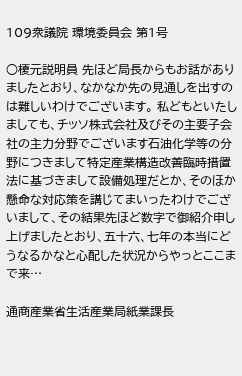109衆議院 環境委員会 第1号

○榎元説明員 先ほど局長からもお話がありましたとおり、なかなか先の見通しを出すのは難しいわけでございます。 私どもといたしましても、チッソ株式会社及びその主要子会社の主力分野でございます石油化学等の分野につきまして特定産業構造改善臨時措置法に基づきまして設備処理だとか、そのほか懸命な対応策を講じてまいったわけでございまして、その結果先ほど数字で御紹介申し上げましたとおり、五十六、七年の本当にどうなるかなと心配した状況からやっとここまで来…

通商産業省生活産業局紙業課長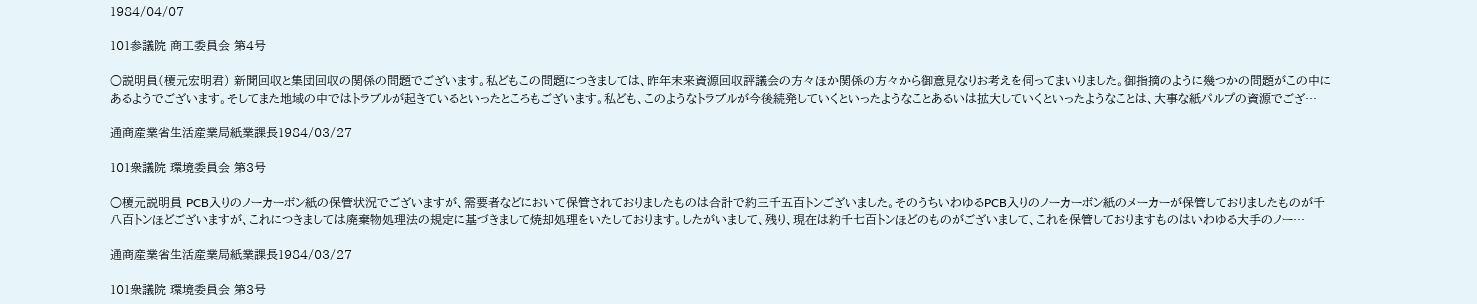1984/04/07

101参議院 商工委員会 第4号

○説明員(榎元宏明君) 新聞回収と集団回収の関係の問題でございます。私どもこの問題につきましては、昨年末来資源回収評議会の方々ほか関係の方々から御意見なりお考えを伺ってまいりました。御指摘のように幾つかの問題がこの中にあるようでございます。そしてまた地域の中ではトラブルが起きているといったところもございます。私ども、このようなトラブルが今後続発していくといったようなことあるいは拡大していくといったようなことは、大事な紙パルプの資源でござ…

通商産業省生活産業局紙業課長1984/03/27

101衆議院 環境委員会 第3号

○榎元説明員 PCB入りのノーカーボン紙の保管状況でございますが、需要者などにおいて保管されておりましたものは合計で約三千五百トンございました。そのうちいわゆるPCB入りのノーカーボン紙のメーカーが保管しておりましたものが千八百トンほどございますが、これにつきましては廃棄物処理法の規定に基づきまして焼却処理をいたしております。したがいまして、残り、現在は約千七百トンほどのものがございまして、これを保管しておりますものはいわゆる大手のノー…

通商産業省生活産業局紙業課長1984/03/27

101衆議院 環境委員会 第3号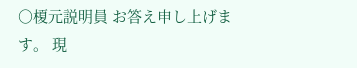○榎元説明員 お答え申し上げます。 現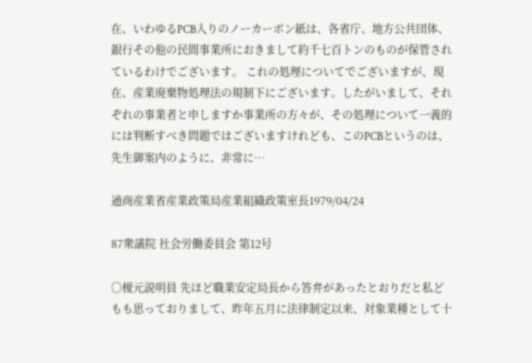在、いわゆるPCB入りのノーカーボン紙は、各省庁、地方公共団体、銀行その他の民間事業所におきまして約千七百トンのものが保管されているわけでございます。 これの処理についてでございますが、現在、産業廃棄物処理法の規制下にございます。したがいまして、それぞれの事業者と申しますか事業所の方々が、その処理について一義的には判断すべき問題ではございますけれども、このPCBというのは、先生御案内のように、非常に…

通商産業省産業政策局産業組織政策室長1979/04/24

87衆議院 社会労働委員会 第12号

○榎元説明員 先ほど職業安定局長から答弁があったとおりだと私どもも思っておりまして、昨年五月に法律制定以来、対象業種として十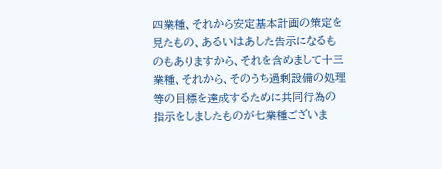四業種、それから安定基本計画の策定を見たもの、あるいはあした告示になるものもありますから、それを含めまして十三業種、それから、そのうち過剰設備の処理等の目標を達成するために共同行為の指示をしましたものが七業種ございま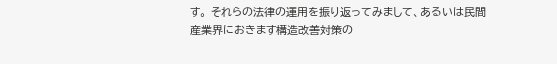す。 それらの法律の運用を振り返ってみまして、あるいは民間産業界におきます構造改善対策の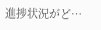進捗状況がど…